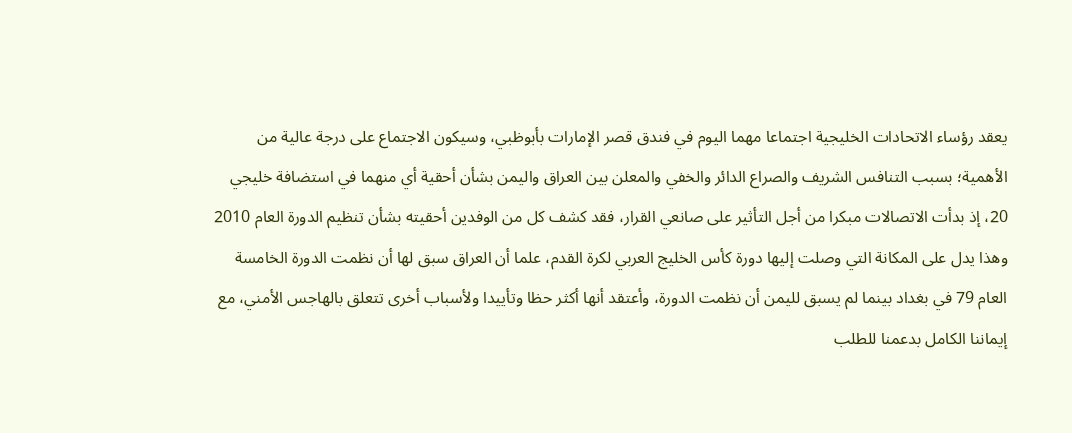يعقد رؤساء الاتحادات الخليجية اجتماعا مهما اليوم في فندق قصر الإمارات بأبوظبي، وسيكون الاجتماع على درجة عالية من الأهمية؛ بسبب التنافس الشريف والصراع الدائر والخفي والمعلن بين العراق واليمن بشأن أحقية أي منهما في استضافة خليجي 20، إذ بدأت الاتصالات مبكرا من أجل التأثير على صانعي القرار، فقد كشف كل من الوفدين أحقيته بشأن تنظيم الدورة العام 2010 وهذا يدل على المكانة التي وصلت إليها دورة كأس الخليج العربي لكرة القدم، علما أن العراق سبق لها أن نظمت الدورة الخامسة العام 79 في بغداد بينما لم يسبق لليمن أن نظمت الدورة، وأعتقد أنها أكثر حظا وتأييدا ولأسباب أخرى تتعلق بالهاجس الأمني، مع إيماننا الكامل بدعمنا للطلب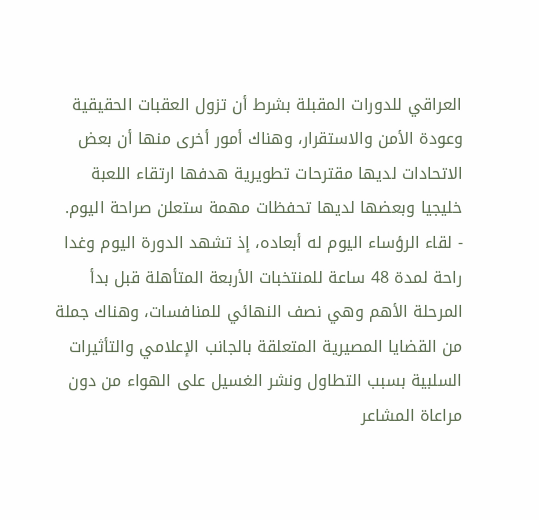العراقي للدورات المقبلة بشرط أن تزول العقبات الحقيقية وعودة الأمن والاستقرار، وهناك أمور أخرى منها أن بعض الاتحادات لديها مقترحات تطويرية هدفها ارتقاء اللعبة خليجيا وبعضها لديها تحفظات مهمة ستعلن صراحة اليوم.
- لقاء الرؤساء اليوم له أبعاده، إذ تشهد الدورة اليوم وغدا راحة لمدة 48 ساعة للمنتخبات الأربعة المتأهلة قبل بدأ المرحلة الأهم وهي نصف النهائي للمنافسات، وهناك جملة من القضايا المصيرية المتعلقة بالجانب الإعلامي والتأثيرات السلبية بسبب التطاول ونشر الغسيل على الهواء من دون مراعاة المشاعر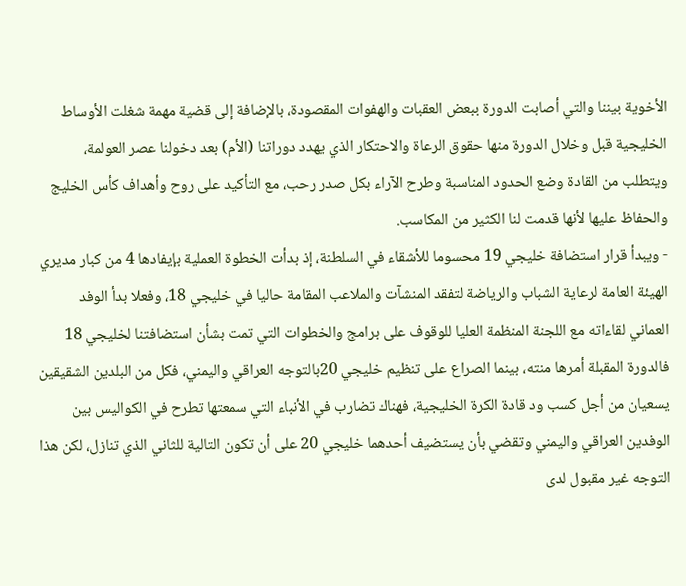الأخوية بيننا والتي أصابت الدورة ببعض العقبات والهفوات المقصودة، بالإضافة إلى قضية مهمة شغلت الأوساط الخليجية قبل وخلال الدورة منها حقوق الرعاة والاحتكار الذي يهدد دوراتنا (الأم) بعد دخولنا عصر العولمة، ويتطلب من القادة وضع الحدود المناسبة وطرح الآراء بكل صدر رحب، مع التأكيد على روح وأهداف كأس الخليج والحفاظ عليها لأنها قدمت لنا الكثير من المكاسب.
- ويبدأ قرار استضافة خليجي 19 محسوما للأشقاء في السلطنة، إذ بدأت الخطوة العملية بإيفادها 4 من كبار مديري الهيئة العامة لرعاية الشباب والرياضة لتفقد المنشآت والملاعب المقامة حاليا في خليجي 18، وفعلا بدأ الوفد العماني لقاءاته مع اللجنة المنظمة العليا للوقوف على برامج والخطوات التي تمت بشأن استضافتنا لخليجي 18 فالدورة المقبلة أمرها منته، بينما الصراع على تنظيم خليجي 20بالتوجه العراقي واليمني، فكل من البلدين الشقيقين يسعيان من أجل كسب ود قادة الكرة الخليجية، فهناك تضارب في الأنباء التي سمعتها تطرح في الكواليس بين الوفدين العراقي واليمني وتقضي بأن يستضيف أحدهما خليجي 20 على أن تكون التالية للثاني الذي تنازل، لكن هذا التوجه غير مقبول لدى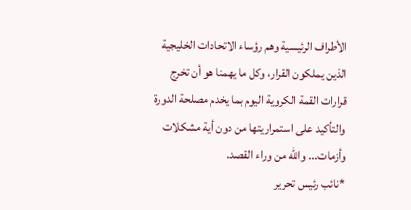الأطراف الرئيسية وهم رؤساء الاتحادات الخليجية الذين يملكون القرار، وكل ما يهمنا هو أن تخرج قرارات القمة الكروية اليوم بما يخدم مصلحة الدورة والتأكيد على استمراريتها من دون أية مشكلات وأزمات... والله من وراء القصد.
*نائب رئيس تحرير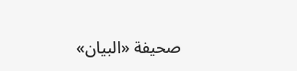صحيفة «البيان»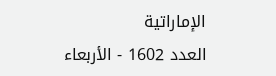الإماراتية
العدد 1602 - الأربعاء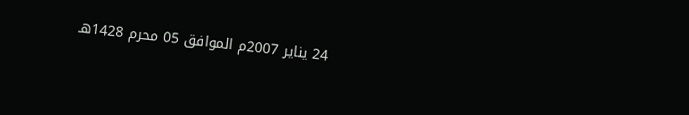24 يناير 2007م الموافق 05 محرم 1428هـ